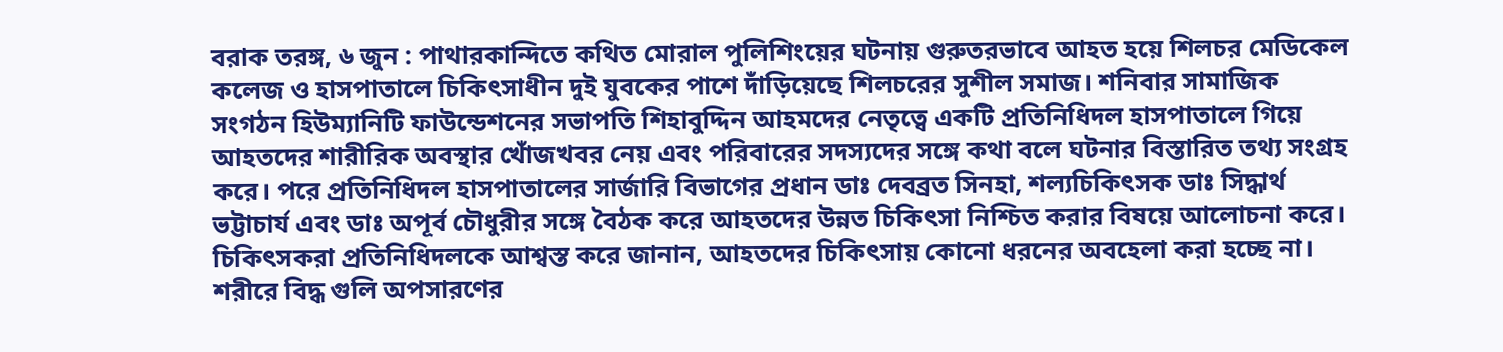বরাক তরঙ্গ, ৬ জুন : পাথারকান্দিতে কথিত মোরাল পুলিশিংয়ের ঘটনায় গুরুতরভাবে আহত হয়ে শিলচর মেডিকেল কলেজ ও হাসপাতালে চিকিৎসাধীন দুই যুবকের পাশে দাঁড়িয়েছে শিলচরের সুশীল সমাজ। শনিবার সামাজিক সংগঠন হিউম্যানিটি ফাউন্ডেশনের সভাপতি শিহাবুদ্দিন আহমদের নেতৃত্বে একটি প্রতিনিধিদল হাসপাতালে গিয়ে আহতদের শারীরিক অবস্থার খোঁজখবর নেয় এবং পরিবারের সদস্যদের সঙ্গে কথা বলে ঘটনার বিস্তারিত তথ্য সংগ্রহ করে। পরে প্রতিনিধিদল হাসপাতালের সার্জারি বিভাগের প্রধান ডাঃ দেবব্রত সিনহা, শল্যচিকিৎসক ডাঃ সিদ্ধার্থ ভট্টাচার্য এবং ডাঃ অপূর্ব চৌধুরীর সঙ্গে বৈঠক করে আহতদের উন্নত চিকিৎসা নিশ্চিত করার বিষয়ে আলোচনা করে। চিকিৎসকরা প্রতিনিধিদলকে আশ্বস্ত করে জানান, আহতদের চিকিৎসায় কোনো ধরনের অবহেলা করা হচ্ছে না। শরীরে বিদ্ধ গুলি অপসারণের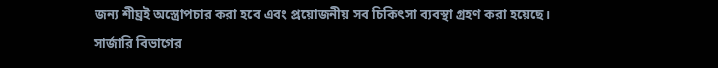জন্য শীঘ্রই অস্ত্রোপচার করা হবে এবং প্রয়োজনীয় সব চিকিৎসা ব্যবস্থা গ্রহণ করা হয়েছে।
সার্জারি বিভাগের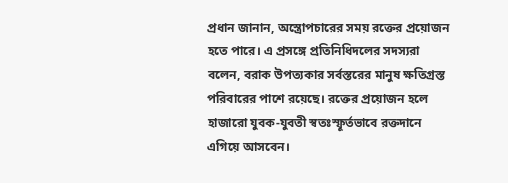প্রধান জানান, অস্ত্রোপচারের সময় রক্তের প্রয়োজন হতে পারে। এ প্রসঙ্গে প্রতিনিধিদলের সদস্যরা বলেন, বরাক উপত্যকার সর্বস্তরের মানুষ ক্ষতিগ্রস্ত পরিবারের পাশে রয়েছে। রক্তের প্রয়োজন হলে হাজারো যুবক-যুবতী স্বতঃস্ফূর্তভাবে রক্তদানে এগিয়ে আসবেন।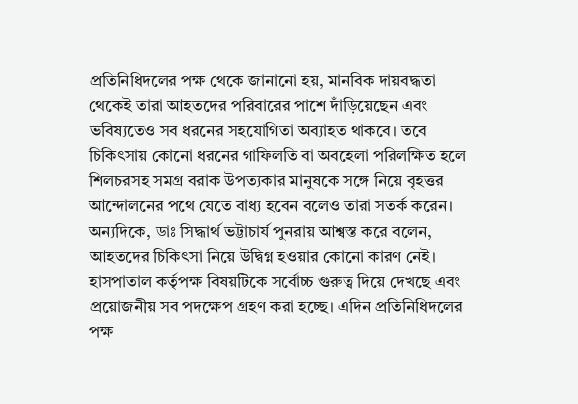প্রতিনিধিদলের পক্ষ থেকে জানানো হয়, মানবিক দায়বদ্ধতা থেকেই তারা আহতদের পরিবারের পাশে দাঁড়িয়েছেন এবং ভবিষ্যতেও সব ধরনের সহযোগিতা অব্যাহত থাকবে। তবে চিকিৎসায় কোনো ধরনের গাফিলতি বা অবহেলা পরিলক্ষিত হলে শিলচরসহ সমগ্র বরাক উপত্যকার মানুষকে সঙ্গে নিয়ে বৃহত্তর আন্দোলনের পথে যেতে বাধ্য হবেন বলেও তারা সতর্ক করেন।
অন্যদিকে, ডাঃ সিদ্ধার্থ ভট্টাচার্য পুনরায় আশ্বস্ত করে বলেন, আহতদের চিকিৎসা নিয়ে উদ্বিগ্ন হওয়ার কোনো কারণ নেই। হাসপাতাল কর্তৃপক্ষ বিষয়টিকে সর্বোচ্চ গুরুত্ব দিয়ে দেখছে এবং প্রয়োজনীয় সব পদক্ষেপ গ্রহণ করা হচ্ছে। এদিন প্রতিনিধিদলের পক্ষ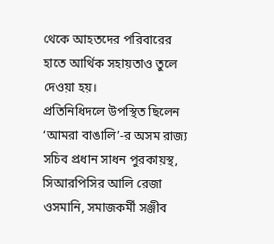থেকে আহতদের পরিবারের হাতে আর্থিক সহায়তাও তুলে দেওয়া হয়।
প্রতিনিধিদলে উপস্থিত ছিলেন ‘আমরা বাঙালি’-র অসম রাজ্য সচিব প্রধান সাধন পুরকায়স্থ, সিআরপিসির আলি রেজা ওসমানি, সমাজকর্মী সঞ্জীব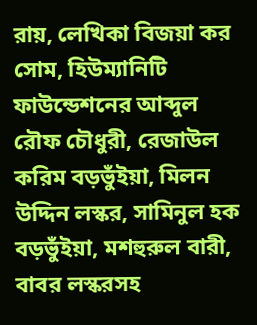রায়, লেখিকা বিজয়া কর সোম, হিউম্যানিটি ফাউন্ডেশনের আব্দুল রৌফ চৌধুরী, রেজাউল করিম বড়ভুঁইয়া, মিলন উদ্দিন লস্কর, সামিনুল হক বড়ভুঁইয়া, মশহুরুল বারী, বাবর লস্করসহ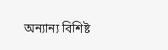অন্যান্য বিশিষ্ট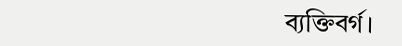ব্যক্তিবর্গ।